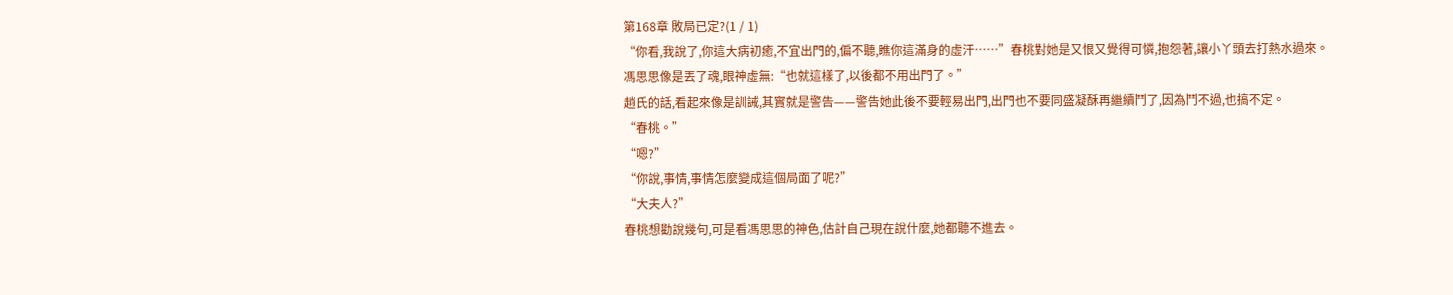第168章 敗局已定?(1 / 1)
“你看,我說了,你這大病初癒,不宜出門的,偏不聽,瞧你這滿身的虛汗……”春桃對她是又恨又覺得可憐,抱怨著,讓小丫頭去打熱水過來。
馮思思像是丟了魂,眼神虛無:“也就這樣了,以後都不用出門了。”
趙氏的話,看起來像是訓誡,其實就是警告——警告她此後不要輕易出門,出門也不要同盛凝酥再繼續鬥了,因為鬥不過,也搞不定。
“春桃。”
“嗯?”
“你說,事情,事情怎麼變成這個局面了呢?”
“大夫人?”
春桃想勸說幾句,可是看馮思思的神色,估計自己現在說什麼,她都聽不進去。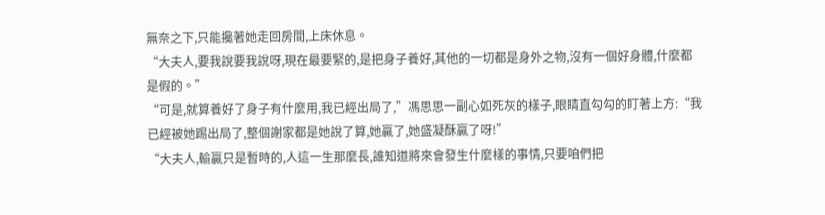無奈之下,只能攙著她走回房間,上床休息。
“大夫人,要我說要我說呀,現在最要緊的,是把身子養好,其他的一切都是身外之物,沒有一個好身體,什麼都是假的。”
“可是,就算養好了身子有什麼用,我已經出局了,”馮思思一副心如死灰的樣子,眼睛直勾勾的盯著上方:“我已經被她踢出局了,整個謝家都是她說了算,她贏了,她盛凝酥贏了呀!”
“大夫人,輸贏只是暫時的,人這一生那麼長,誰知道將來會發生什麼樣的事情,只要咱們把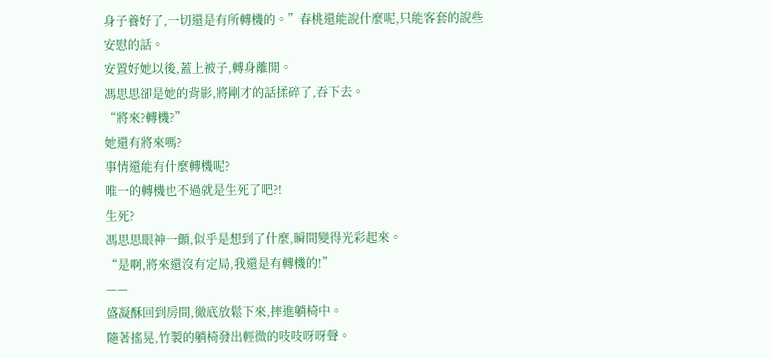身子養好了,一切還是有所轉機的。”春桃還能說什麼呢,只能客套的說些安慰的話。
安置好她以後,蓋上被子,轉身離開。
馮思思卻是她的背影,將剛才的話揉碎了,吞下去。
“將來?轉機?”
她還有將來嗎?
事情還能有什麼轉機呢?
唯一的轉機也不過就是生死了吧?!
生死?
馮思思眼神一顫,似乎是想到了什麼,瞬間變得光彩起來。
“是啊,將來還沒有定局,我還是有轉機的!”
——
盛凝酥回到房間,徹底放鬆下來,摔進躺椅中。
隨著搖晃,竹製的躺椅發出輕微的吱吱呀呀聲。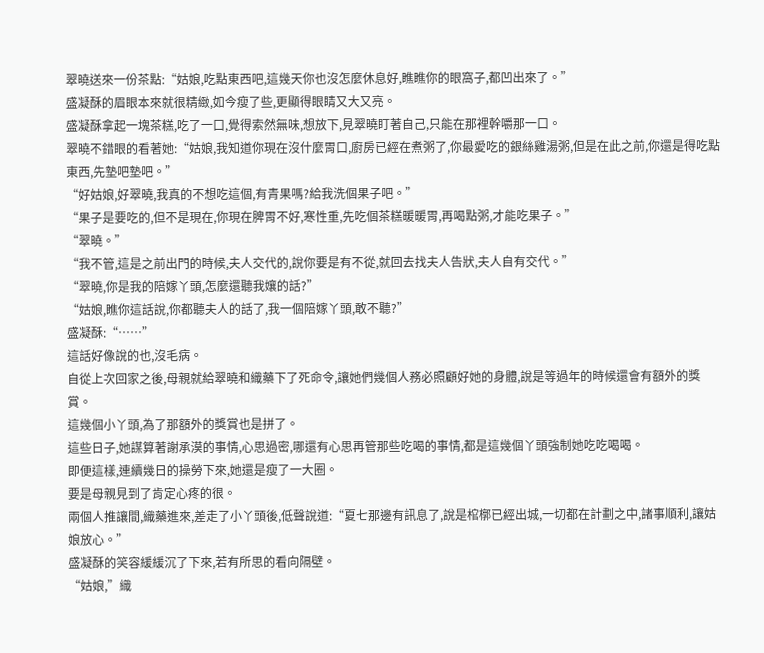翠曉送來一份茶點:“姑娘,吃點東西吧,這幾天你也沒怎麼休息好,瞧瞧你的眼窩子,都凹出來了。”
盛凝酥的眉眼本來就很精緻,如今瘦了些,更顯得眼睛又大又亮。
盛凝酥拿起一塊茶糕,吃了一口,覺得索然無味,想放下,見翠曉盯著自己,只能在那裡幹嚼那一口。
翠曉不錯眼的看著她:“姑娘,我知道你現在沒什麼胃口,廚房已經在煮粥了,你最愛吃的銀絲雞湯粥,但是在此之前,你還是得吃點東西,先墊吧墊吧。”
“好姑娘,好翠曉,我真的不想吃這個,有青果嗎?給我洗個果子吧。”
“果子是要吃的,但不是現在,你現在脾胃不好,寒性重,先吃個茶糕暖暖胃,再喝點粥,才能吃果子。”
“翠曉。”
“我不管,這是之前出門的時候,夫人交代的,說你要是有不從,就回去找夫人告狀,夫人自有交代。”
“翠曉,你是我的陪嫁丫頭,怎麼還聽我孃的話?”
“姑娘,瞧你這話說,你都聽夫人的話了,我一個陪嫁丫頭,敢不聽?”
盛凝酥:“……”
這話好像說的也,沒毛病。
自從上次回家之後,母親就給翠曉和織藥下了死命令,讓她們幾個人務必照顧好她的身體,說是等過年的時候還會有額外的獎賞。
這幾個小丫頭,為了那額外的獎賞也是拼了。
這些日子,她謀算著謝承漠的事情,心思過密,哪還有心思再管那些吃喝的事情,都是這幾個丫頭強制她吃吃喝喝。
即便這樣,連續幾日的操勞下來,她還是瘦了一大圈。
要是母親見到了肯定心疼的很。
兩個人推讓間,織藥進來,差走了小丫頭後,低聲說道:“夏七那邊有訊息了,說是棺槨已經出城,一切都在計劃之中,諸事順利,讓姑娘放心。”
盛凝酥的笑容緩緩沉了下來,若有所思的看向隔壁。
“姑娘,”織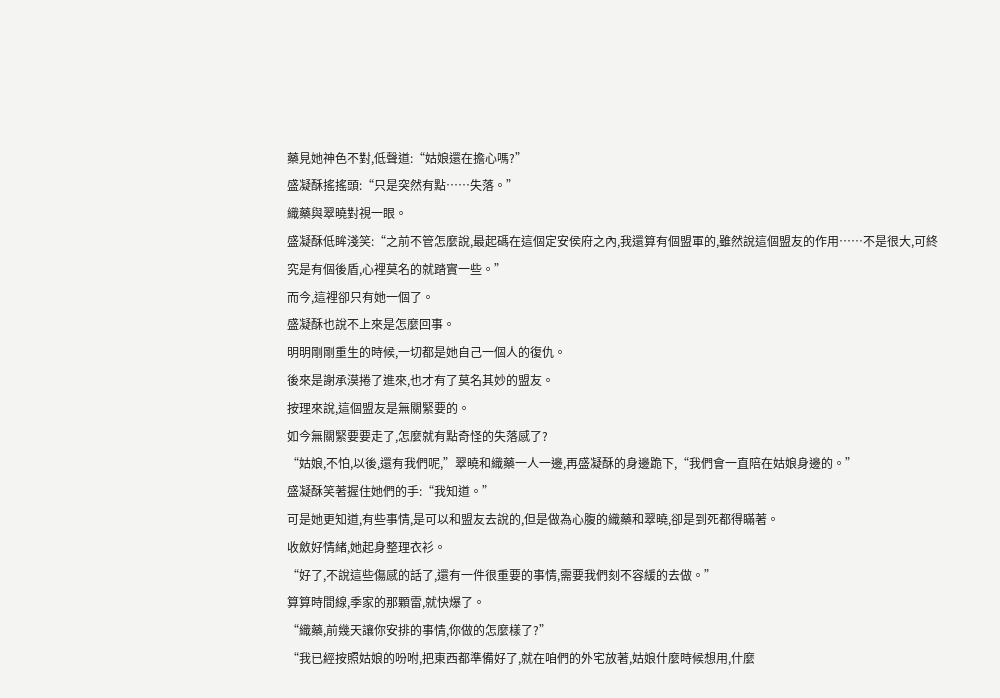藥見她神色不對,低聲道:“姑娘還在擔心嗎?”
盛凝酥搖搖頭:“只是突然有點……失落。”
織藥與翠曉對視一眼。
盛凝酥低眸淺笑:“之前不管怎麼說,最起碼在這個定安侯府之內,我還算有個盟軍的,雖然說這個盟友的作用……不是很大,可終究是有個後盾,心裡莫名的就踏實一些。”
而今,這裡卻只有她一個了。
盛凝酥也說不上來是怎麼回事。
明明剛剛重生的時候,一切都是她自己一個人的復仇。
後來是謝承漠捲了進來,也才有了莫名其妙的盟友。
按理來說,這個盟友是無關緊要的。
如今無關緊要要走了,怎麼就有點奇怪的失落感了?
“姑娘,不怕,以後,還有我們呢,”翠曉和織藥一人一邊,再盛凝酥的身邊跪下,“我們會一直陪在姑娘身邊的。”
盛凝酥笑著握住她們的手:“我知道。”
可是她更知道,有些事情,是可以和盟友去說的,但是做為心腹的織藥和翠曉,卻是到死都得瞞著。
收斂好情緒,她起身整理衣衫。
“好了,不說這些傷感的話了,還有一件很重要的事情,需要我們刻不容緩的去做。”
算算時間線,季家的那顆雷,就快爆了。
“織藥,前幾天讓你安排的事情,你做的怎麼樣了?”
“我已經按照姑娘的吩咐,把東西都準備好了,就在咱們的外宅放著,姑娘什麼時候想用,什麼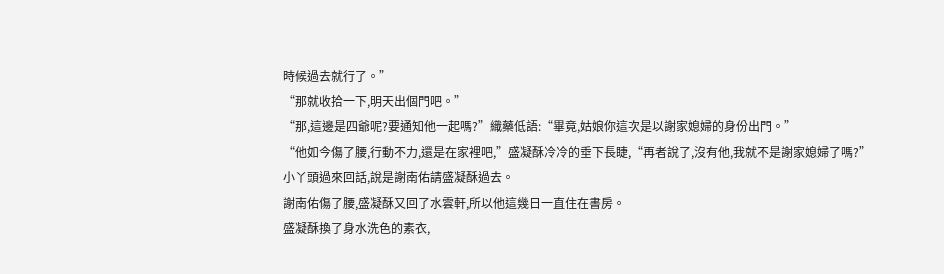時候過去就行了。”
“那就收拾一下,明天出個門吧。”
“那,這邊是四爺呢?要通知他一起嗎?”織藥低語:“畢竟,姑娘你這次是以謝家媳婦的身份出門。”
“他如今傷了腰,行動不力,還是在家裡吧,”盛凝酥冷冷的垂下長睫,“再者說了,沒有他,我就不是謝家媳婦了嗎?”
小丫頭過來回話,說是謝南佑請盛凝酥過去。
謝南佑傷了腰,盛凝酥又回了水雲軒,所以他這幾日一直住在書房。
盛凝酥換了身水洗色的素衣,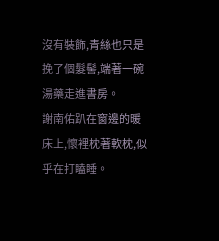沒有裝飾,青絲也只是挽了個髮髻,端著一碗湯藥走進書房。
謝南佑趴在窗邊的暖床上,懷裡枕著軟枕,似乎在打瞌睡。